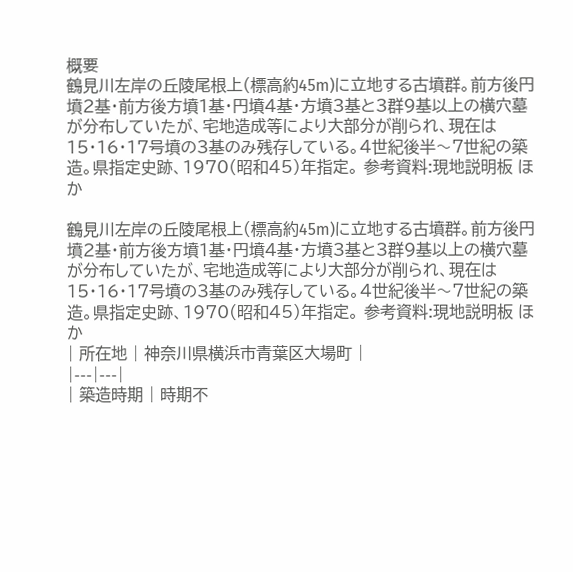概要
鶴見川左岸の丘陵尾根上(標高約45m)に立地する古墳群。前方後円墳2基・前方後方墳1基・円墳4基・方墳3基と3群9基以上の横穴墓が分布していたが、宅地造成等により大部分が削られ、現在は15・16・17号墳の3基のみ残存している。4世紀後半〜7世紀の築造。県指定史跡、1970(昭和45)年指定。 参考資料:現地説明板 ほか

鶴見川左岸の丘陵尾根上(標高約45m)に立地する古墳群。前方後円墳2基・前方後方墳1基・円墳4基・方墳3基と3群9基以上の横穴墓が分布していたが、宅地造成等により大部分が削られ、現在は15・16・17号墳の3基のみ残存している。4世紀後半〜7世紀の築造。県指定史跡、1970(昭和45)年指定。 参考資料:現地説明板 ほか
| 所在地 | 神奈川県横浜市青葉区大場町 |
|---|---|
| 築造時期 | 時期不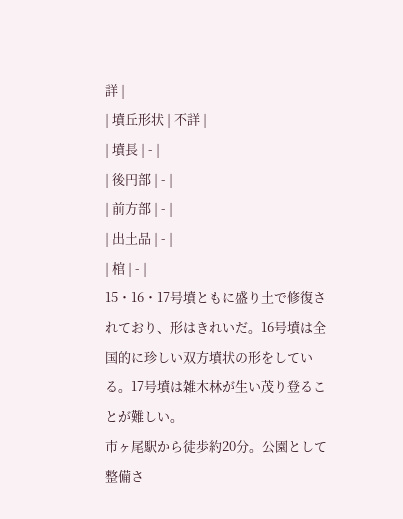詳 |
| 墳丘形状 | 不詳 |
| 墳長 | - |
| 後円部 | - |
| 前方部 | - |
| 出土品 | - |
| 棺 | - |
15・16・17号墳ともに盛り土で修復されており、形はきれいだ。16号墳は全国的に珍しい双方墳状の形をしている。17号墳は雑木林が生い茂り登ることが難しい。
市ヶ尾駅から徒歩約20分。公園として整備さ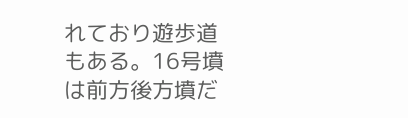れており遊歩道もある。16号墳は前方後方墳だ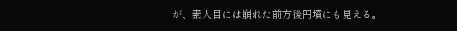が、素人目には崩れた前方後円墳にも見える。